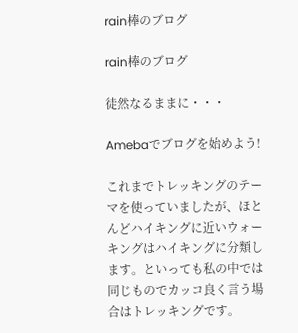rain棒のブログ

rain棒のブログ

徒然なるままに・・・

Amebaでブログを始めよう!

これまでトレッキングのテーマを使っていましたが、ほとんどハイキングに近いウォーキングはハイキングに分類します。といっても私の中では同じものでカッコ良く言う場合はトレッキングです。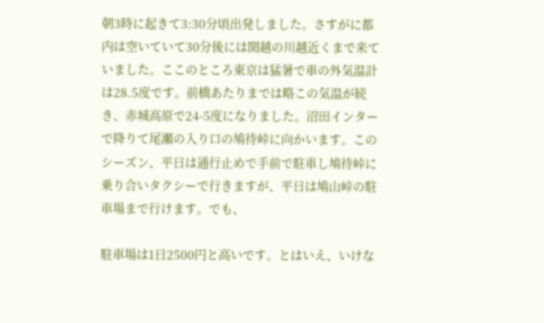朝3時に起きて3:30分頃出発しました。さすがに都内は空いていて30分後には関越の川越近くまで来ていました。ここのところ東京は猛暑で車の外気温計は28.5度です。前橋あたりまでは略この気温が続き、赤城高原で24-5度になりました。沼田インターで降りて尾瀬の入り口の鳩待峠に向かいます。このシーズン、平日は通行止めで手前で駐車し鳩待峠に乗り合いタクシーで行きますが、平日は鳩山峠の駐車場まで行けます。でも、

駐車場は1日2500円と高いです。とはいえ、いけな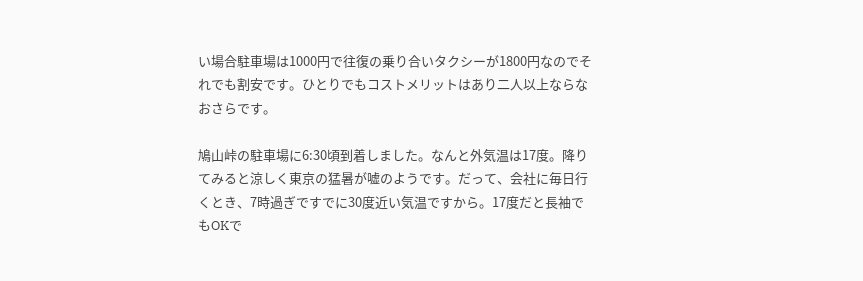い場合駐車場は1000円で往復の乗り合いタクシーが1800円なのでそれでも割安です。ひとりでもコストメリットはあり二人以上ならなおさらです。

鳩山峠の駐車場に6:30頃到着しました。なんと外気温は17度。降りてみると涼しく東京の猛暑が嘘のようです。だって、会社に毎日行くとき、7時過ぎですでに30度近い気温ですから。17度だと長袖でもOKで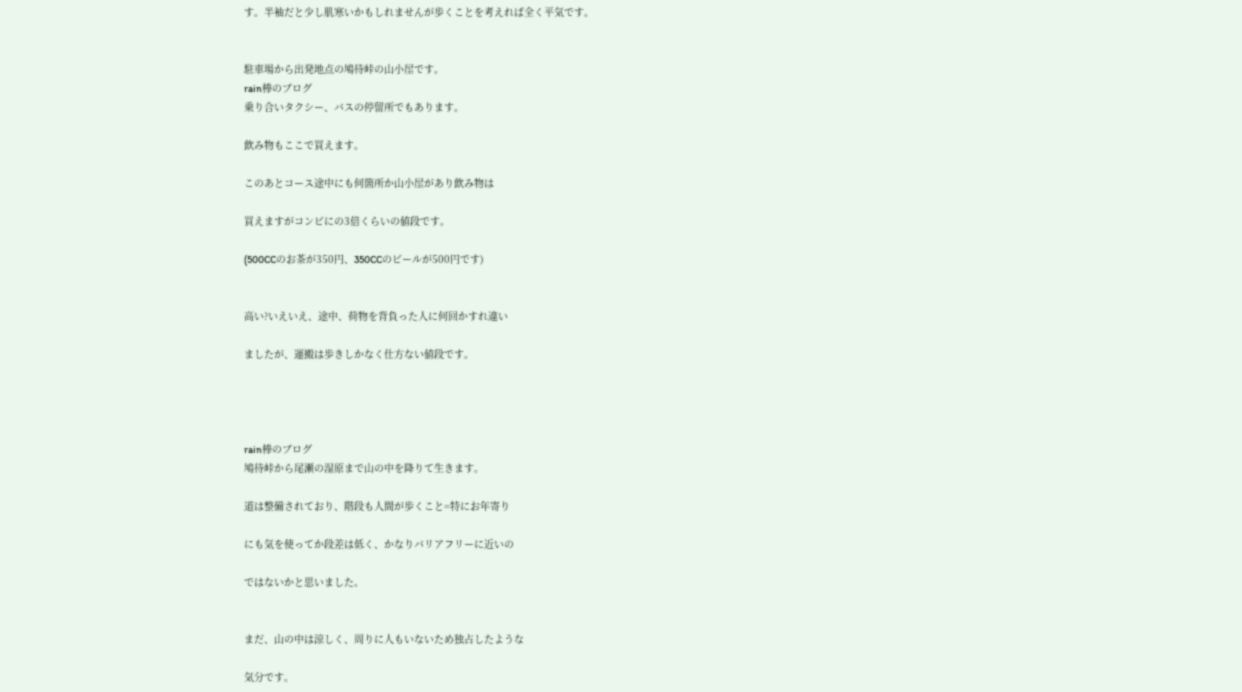す。半袖だと少し肌寒いかもしれませんが歩くことを考えれば全く平気です。


駐車場から出発地点の鳩待峠の山小屋です。
rain棒のブログ
乗り合いタクシー、バスの停留所でもあります。

飲み物もここで買えます。

このあとコース途中にも何箇所か山小屋があり飲み物は

買えますがコンビにの3倍くらいの値段です。

(500CCのお茶が350円、350CCのビールが500円です)


高い?いえいえ、途中、荷物を背負った人に何回かすれ違い

ましたが、運搬は歩きしかなく仕方ない値段です。




rain棒のブログ
鳩待峠から尾瀬の湿原まで山の中を降りて生きます。

道は整備されており、階段も人間が歩くこと=特にお年寄り

にも気を使ってか段差は低く、かなりバリアフリーに近いの

ではないかと思いました。


まだ、山の中は涼しく、周りに人もいないため独占したような

気分です。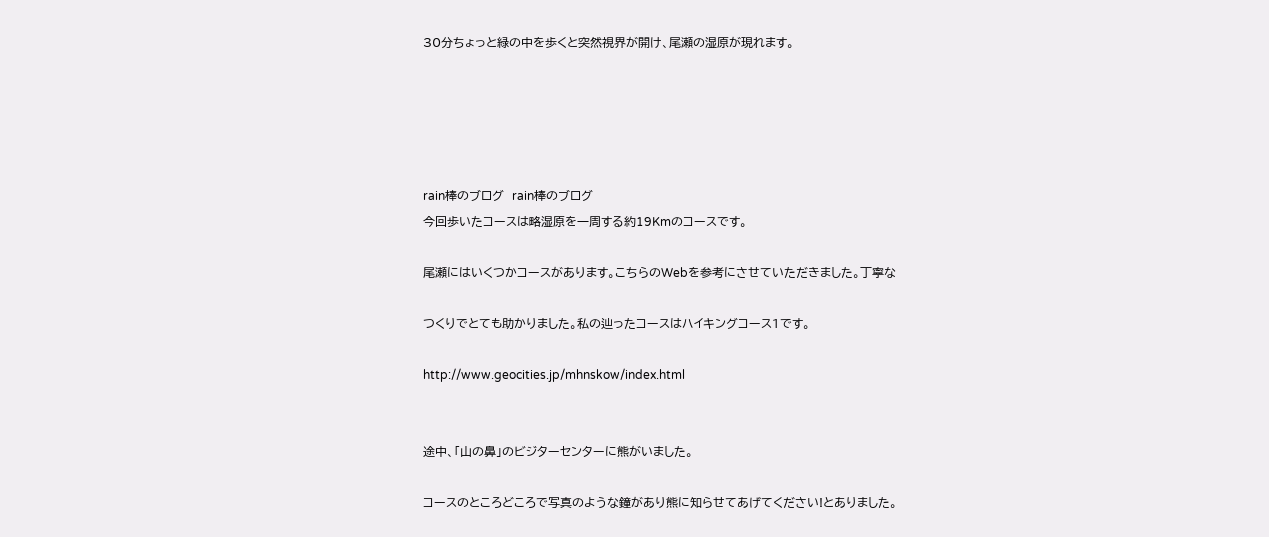30分ちょっと緑の中を歩くと突然視界が開け、尾瀬の湿原が現れます。





rain棒のブログ  rain棒のブログ
今回歩いたコースは略湿原を一周する約19Kmのコースです。

尾瀬にはいくつかコースがあります。こちらのWebを参考にさせていただきました。丁寧な

つくりでとても助かりました。私の辿ったコースはハイキングコース1です。

http://www.geocities.jp/mhnskow/index.html


途中、「山の鼻」のビジターセンターに熊がいました。

コースのところどころで写真のような鐘があり熊に知らせてあげてください!とありました。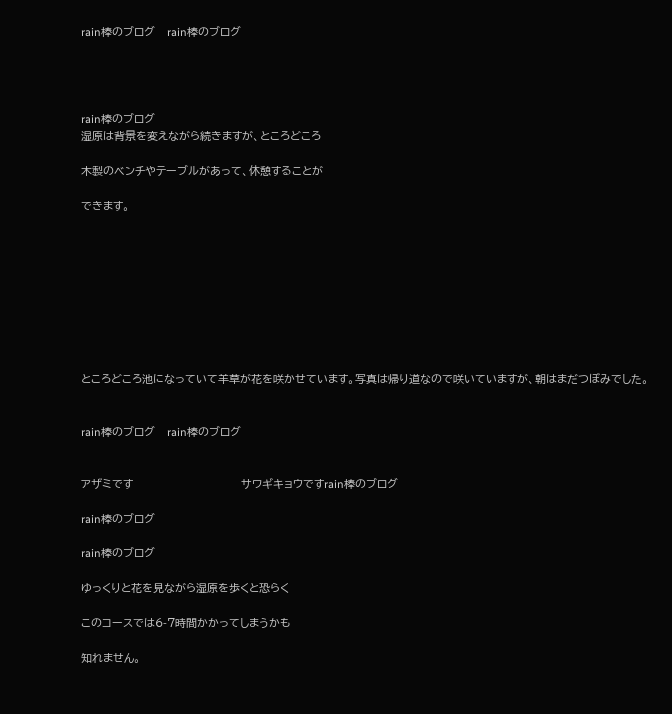rain棒のブログ   rain棒のブログ




rain棒のブログ
湿原は背景を変えながら続きますが、ところどころ

木製のベンチやテーブルがあって、休憩することが

できます。









ところどころ池になっていて羊草が花を咲かせています。写真は帰り道なので咲いていますが、朝はまだつぼみでした。


rain棒のブログ   rain棒のブログ


アザミです                           サワギキョウですrain棒のブログ

rain棒のブログ

rain棒のブログ

ゆっくりと花を見ながら湿原を歩くと恐らく

このコースでは6-7時間かかってしまうかも

知れません。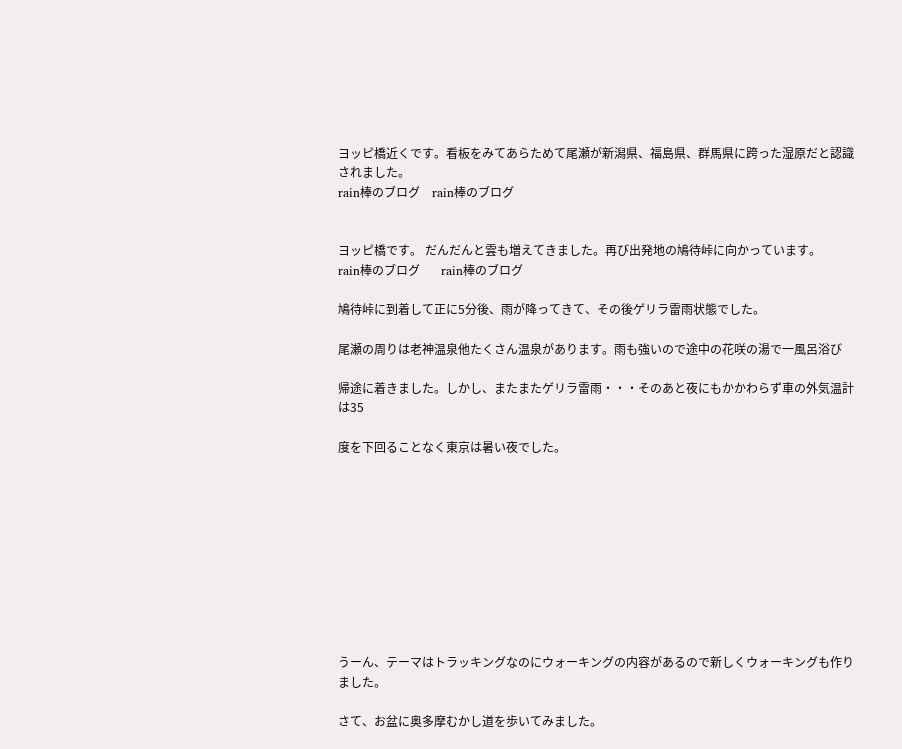ヨッピ橋近くです。看板をみてあらためて尾瀬が新潟県、福島県、群馬県に跨った湿原だと認識されました。
rain棒のブログ    rain棒のブログ


ヨッピ橋です。 だんだんと雲も増えてきました。再び出発地の鳩待峠に向かっています。
rain棒のブログ       rain棒のブログ

鳩待峠に到着して正に5分後、雨が降ってきて、その後ゲリラ雷雨状態でした。

尾瀬の周りは老神温泉他たくさん温泉があります。雨も強いので途中の花咲の湯で一風呂浴び

帰途に着きました。しかし、またまたゲリラ雷雨・・・そのあと夜にもかかわらず車の外気温計は35

度を下回ることなく東京は暑い夜でした。










うーん、テーマはトラッキングなのにウォーキングの内容があるので新しくウォーキングも作りました。

さて、お盆に奥多摩むかし道を歩いてみました。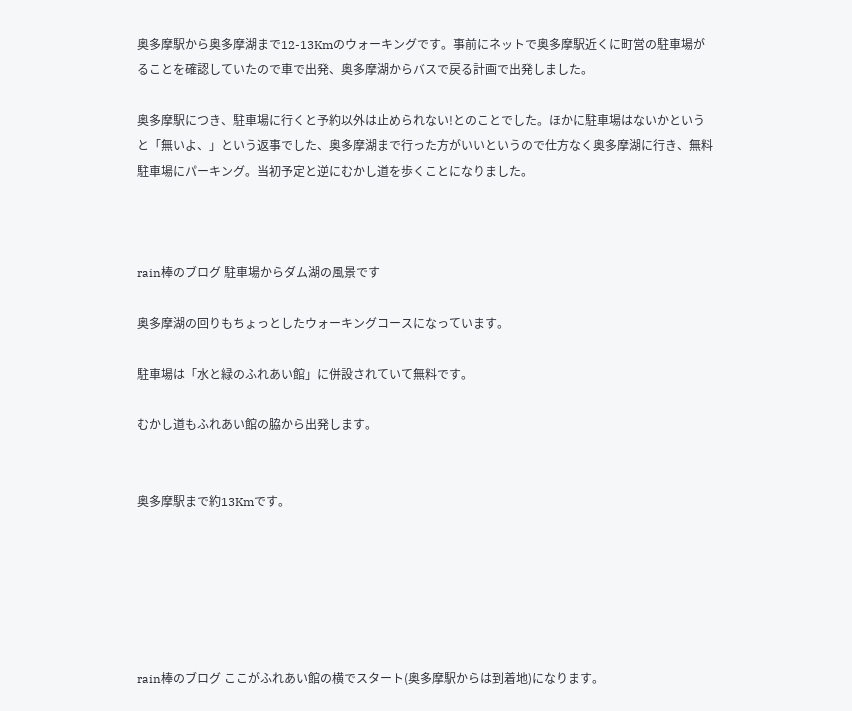奥多摩駅から奥多摩湖まで12-13Kmのウォーキングです。事前にネットで奥多摩駅近くに町営の駐車場がることを確認していたので車で出発、奥多摩湖からバスで戻る計画で出発しました。

奥多摩駅につき、駐車場に行くと予約以外は止められない!とのことでした。ほかに駐車場はないかというと「無いよ、」という返事でした、奥多摩湖まで行った方がいいというので仕方なく奥多摩湖に行き、無料駐車場にパーキング。当初予定と逆にむかし道を歩くことになりました。



rain棒のブログ 駐車場からダム湖の風景です

奥多摩湖の回りもちょっとしたウォーキングコースになっています。

駐車場は「水と緑のふれあい館」に併設されていて無料です。

むかし道もふれあい館の脇から出発します。


奥多摩駅まで約13Kmです。






rain棒のブログ ここがふれあい館の横でスタート(奥多摩駅からは到着地)になります。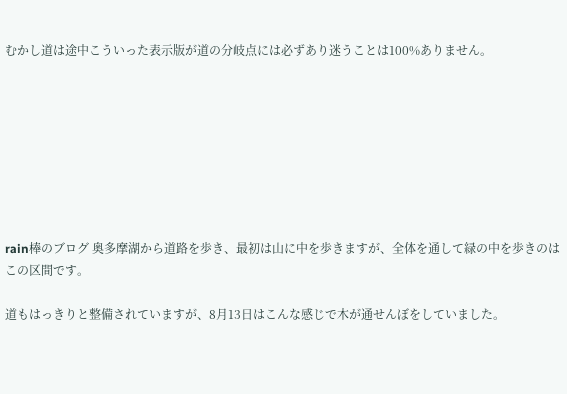むかし道は途中こういった表示版が道の分岐点には必ずあり迷うことは100%ありません。








rain棒のブログ 奥多摩湖から道路を歩き、最初は山に中を歩きますが、全体を通して緑の中を歩きのはこの区間です。

道もはっきりと整備されていますが、8月13日はこんな感じで木が通せんぼをしていました。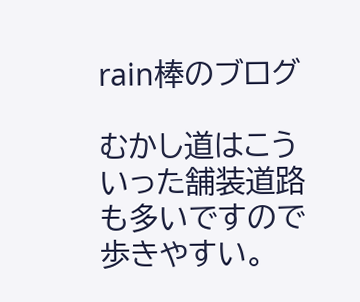rain棒のブログ

むかし道はこういった舗装道路も多いですので歩きやすい。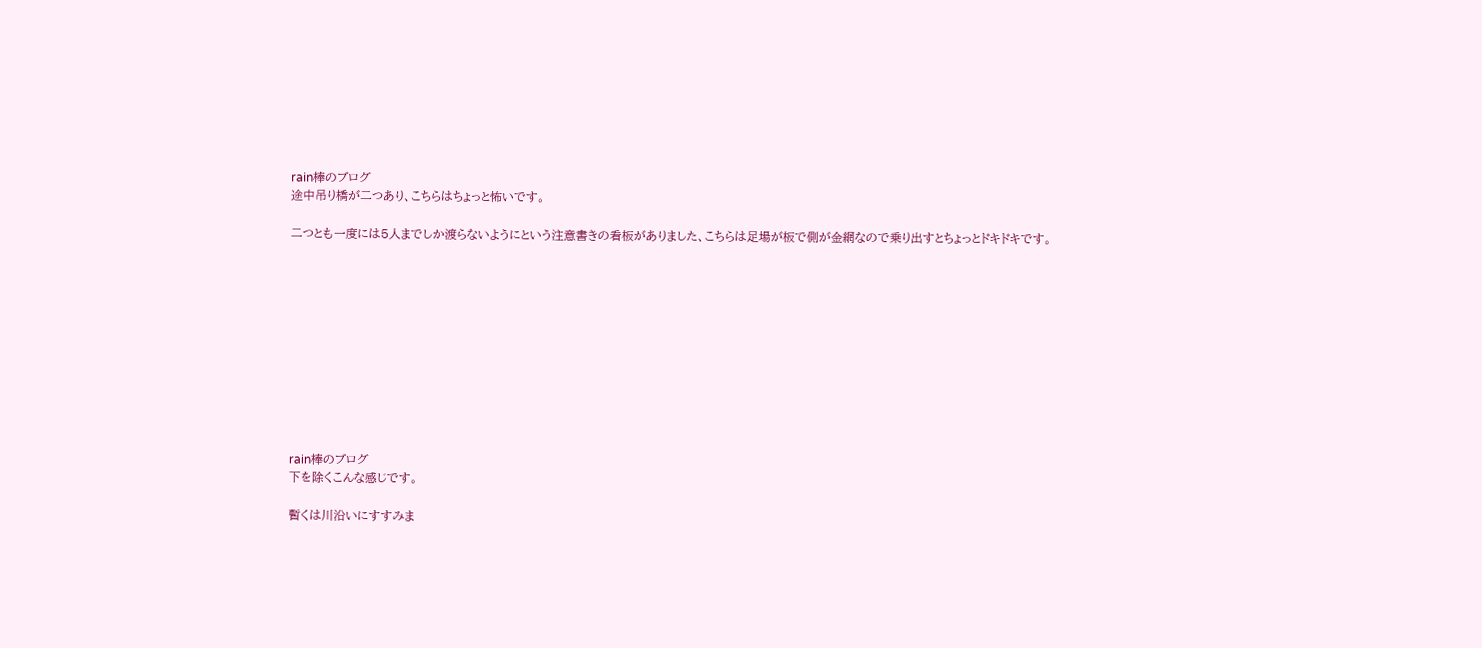rain棒のブログ
途中吊り橋が二つあり、こちらはちょっと怖いです。

二つとも一度には5人までしか渡らないようにという注意書きの看板がありました、こちらは足場が板で側が金網なので乗り出すとちょっとドキドキです。











rain棒のブログ
下を除くこんな感じです。

暫くは川沿いにすすみま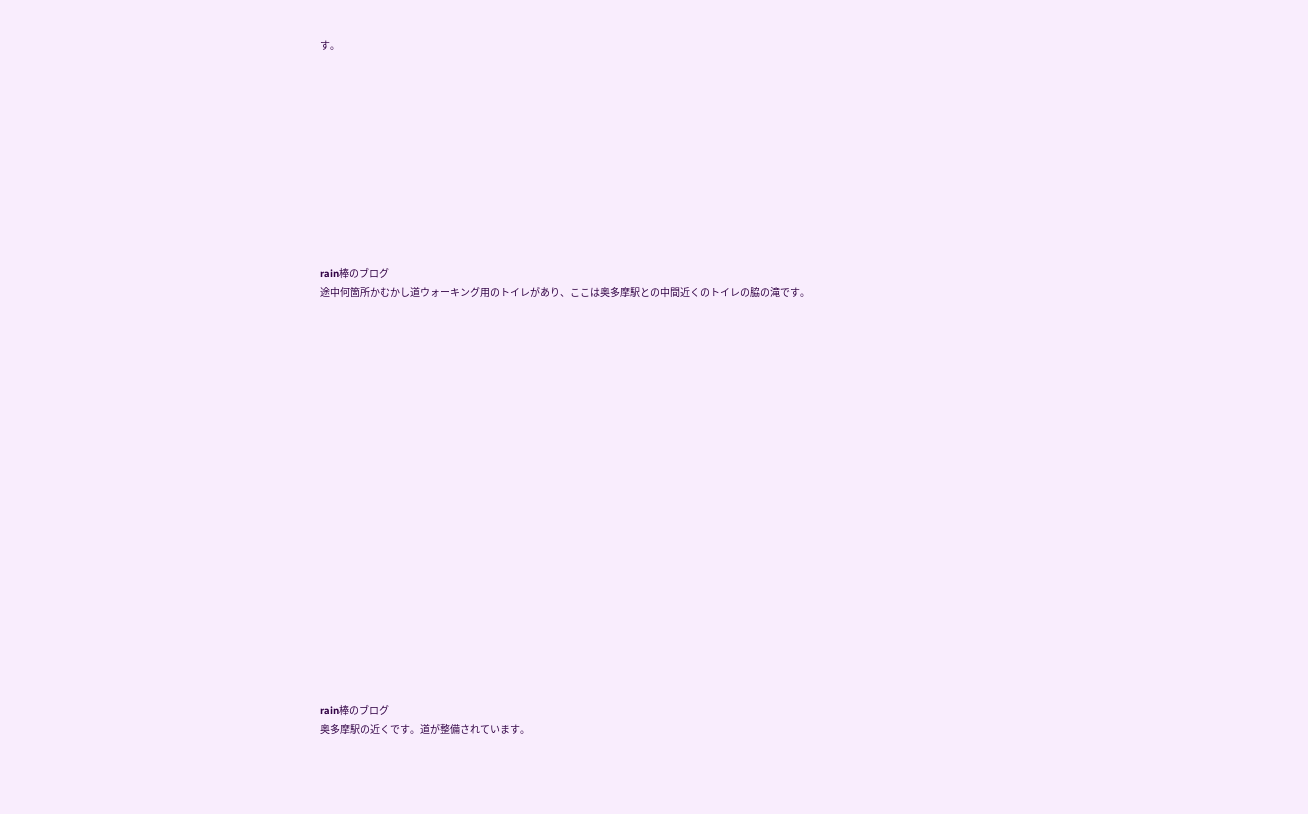す。











rain棒のブログ
途中何箇所かむかし道ウォーキング用のトイレがあり、ここは奥多摩駅との中間近くのトイレの脇の滝です。





















rain棒のブログ
奥多摩駅の近くです。道が整備されています。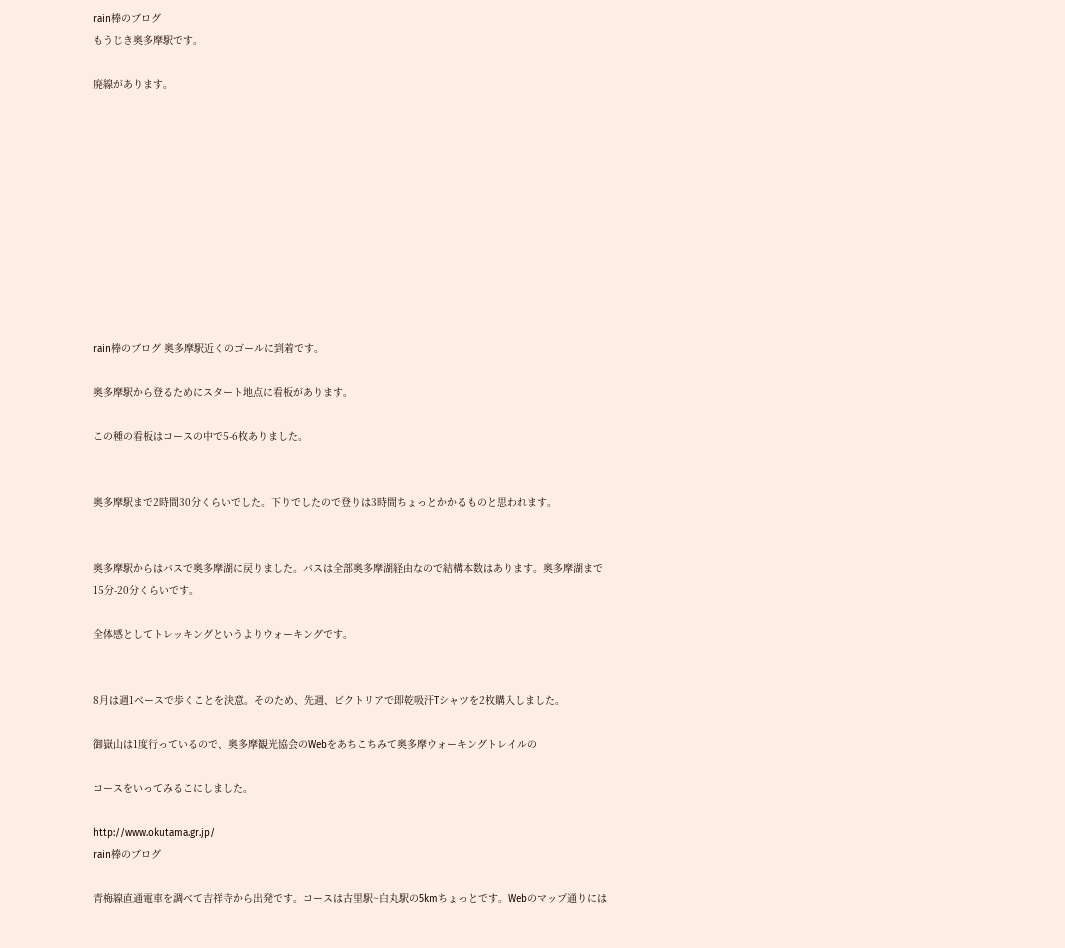rain棒のブログ
もうじき奥多摩駅です。

廃線があります。











rain棒のブログ 奥多摩駅近くのゴールに到着です。

奥多摩駅から登るためにスタート地点に看板があります。

この種の看板はコースの中で5-6枚ありました。


奥多摩駅まで2時間30分くらいでした。下りでしたので登りは3時間ちょっとかかるものと思われます。


奥多摩駅からはバスで奥多摩湖に戻りました。バスは全部奥多摩湖経由なので結構本数はあります。奥多摩湖まで15分-20分くらいです。

全体感としてトレッキングというよりウォーキングです。


8月は週1ベースで歩くことを決意。そのため、先週、ビクトリアで即乾吸汗Tシャツを2枚購入しました。

御嶽山は1度行っているので、奥多摩観光協会のWebをあちこちみて奥多摩ウォーキングトレイルの

コースをいってみるこにしました。

http://www.okutama.gr.jp/
rain棒のブログ

青梅線直通電車を調べて吉祥寺から出発です。コースは古里駅~白丸駅の5kmちょっとです。Webのマップ通りには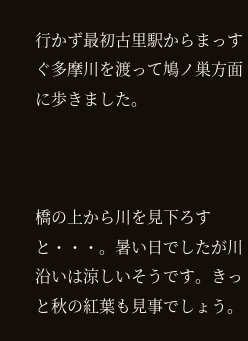行かず最初古里駅からまっすぐ多摩川を渡って鳩ノ巣方面に歩きました。



橋の上から川を見下ろすと・・・。暑い日でしたが川沿いは涼しいそうです。きっと秋の紅葉も見事でしょう。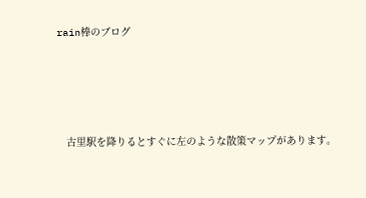rain棒のブログ




   古里駅を降りるとすぐに左のような散策マップがあります。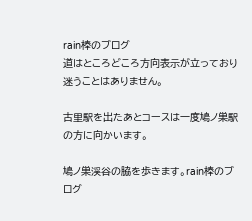rain棒のブログ
道はところどころ方向表示が立っており迷うことはありません。

古里駅を出たあとコースは一度鳩ノ巣駅の方に向かいます。

鳩ノ巣渓谷の脇を歩きます。rain棒のブログ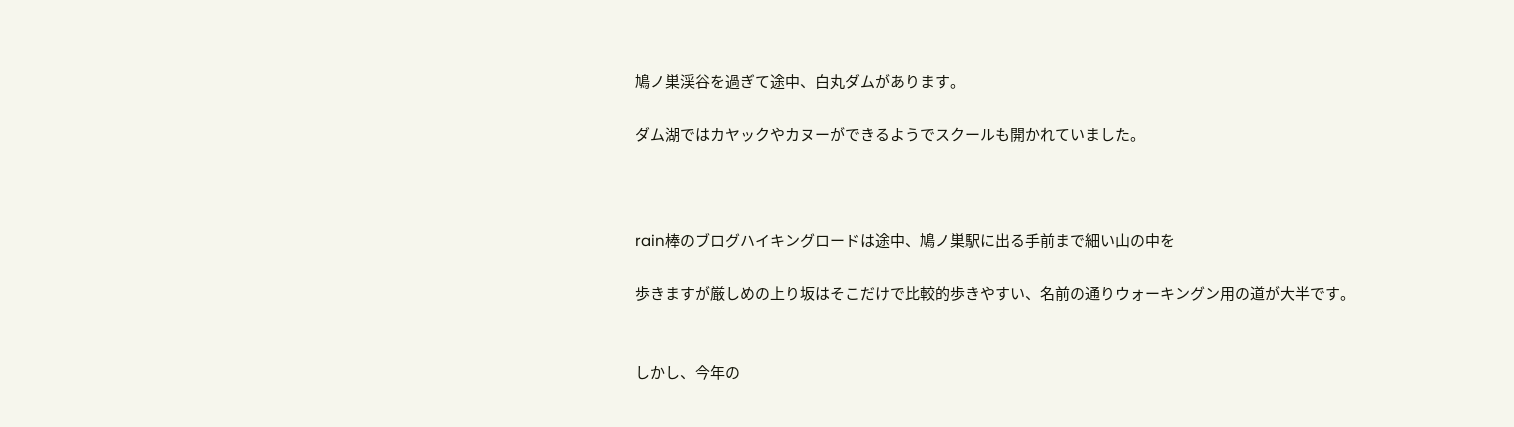鳩ノ巣渓谷を過ぎて途中、白丸ダムがあります。

ダム湖ではカヤックやカヌーができるようでスクールも開かれていました。



rain棒のブログハイキングロードは途中、鳩ノ巣駅に出る手前まで細い山の中を

歩きますが厳しめの上り坂はそこだけで比較的歩きやすい、名前の通りウォーキングン用の道が大半です。


しかし、今年の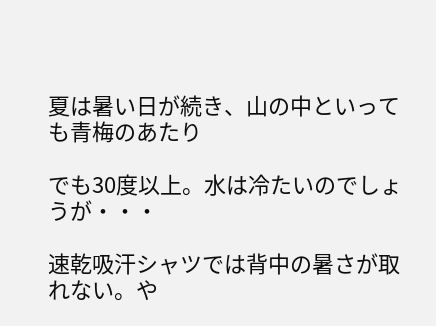夏は暑い日が続き、山の中といっても青梅のあたり

でも30度以上。水は冷たいのでしょうが・・・

速乾吸汗シャツでは背中の暑さが取れない。や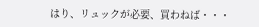はり、リュックが必要、買わねば・・・